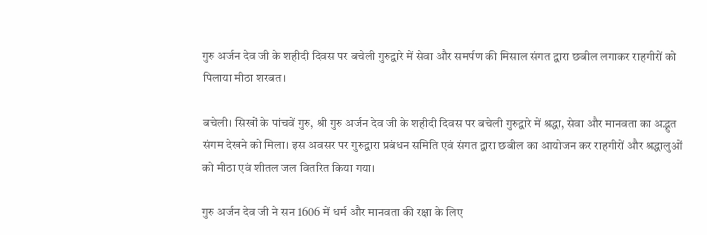गुरु अर्जन देव जी के शहीदी दिवस पर बचेली गुरुद्वारे में सेवा और समर्पण की मिसाल संगत द्वारा छबील लगाकर राहगीरों को पिलाया मीठा शरबत।

बचेली। सिखों के पांचवें गुरु, श्री गुरु अर्जन देव जी के शहीदी दिवस पर बचेली गुरुद्वारे में श्रद्धा, सेवा और मानवता का अद्भुत संगम देखने को मिला। इस अवसर पर गुरुद्वारा प्रबंधन समिति एवं संगत द्वारा छबील का आयोजन कर राहगीरों और श्रद्धालुओं को मीठा एवं शीतल जल वितरित किया गया।

गुरु अर्जन देव जी ने सन 1606 में धर्म और मानवता की रक्षा के लिए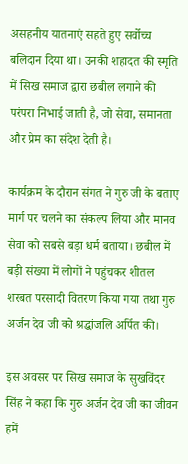असहनीय यातनाएं सहते हुए सर्वोच्च बलिदान दिया था। उनकी शहादत की स्मृति में सिख समाज द्वारा छबील लगाने की परंपरा निभाई जाती है, जो सेवा, समानता और प्रेम का संदेश देती है।

कार्यक्रम के दौरान संगत ने गुरु जी के बताए मार्ग पर चलने का संकल्प लिया और मानव सेवा को सबसे बड़ा धर्म बताया। छबील में बड़ी संख्या में लोगों ने पहुंचकर शीतल शरबत परसादी वितरण किया गया तथा गुरु अर्जन देव जी को श्रद्धांजलि अर्पित की।

इस अवसर पर सिख समाज के सुखविंदर सिंह ने कहा कि गुरु अर्जन देव जी का जीवन हमें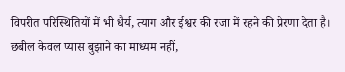विपरीत परिस्थितियों में भी धैर्य, त्याग और ईश्वर की रजा में रहने की प्रेरणा देता है। छबील केवल प्यास बुझाने का माध्यम नहीं,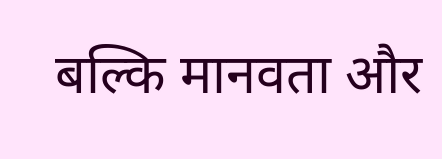बल्कि मानवता और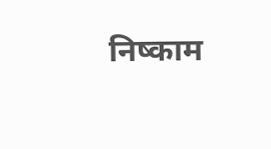निष्काम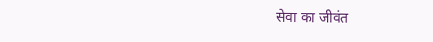सेवा का जीवंत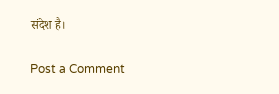संदेश है।

Post a Comment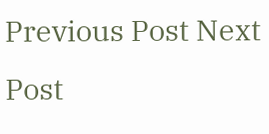Previous Post Next Post